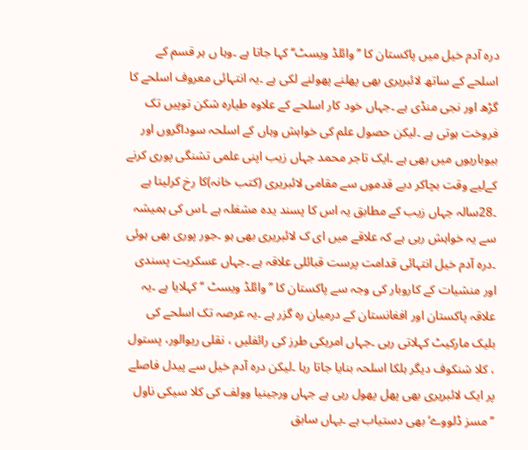درہ آدم خیل میں پاکستان کا ’’وائلڈ ویسٹ‘‘کہا جاتا ہے ۔وہا ں ہر قسم کے اسلحے کے ساتھ لائبریری بھی پھلنے پھولنے لکی ہے ۔یہ انتہائی معروف اسلحے کا گڑھ اور نجی منڈی ہے ۔جہاں خود کار اسلحے کے علاوہ طیارہ شکن توپیں تک فروخت ہوتی ہے ۔لیکن حصول علم کی خواہش وہاں کے اسلحہ سوداگروں اور بیوباریوں میں بھی ہے ۔ایک تاجر محمد جہاں زیب اپنی علمی تشنگی پوری کرنے کےلیے وقت بچاکر دبے قدموں سے مقامی لائبریری (کتب خانہ)کا رخ کرلیتا ہے ۔28سالہ جہاں زیب کے مطابق یہ اس کا پسند یدہ مشغلہ ہے ۔اس کی ہمیشہ سے یہ خواہش رہی ہے کہ علاقے میں ای ک لائبریری بھی ہو ۔جور پوری بھی ہوئی ۔درہ آدم خیل انتہائی قدامت پرست قبائلی علاقہ ہے ۔جہاں عسکریت پسندی اور منشیات کے کاروبار کی وجہ سے پاکستان کا ’’وائلڈ ویسٹ ‘‘کہلایا ہے ۔یہ علاقہ پاکستان اور افغانستان کے درمیان رہ گزر ہے ۔یہ عرصہ تک اسلحے کی بلیک مارکیٹ کہلاتی رہی ۔جہاں امریکی طرز کی رائفلیں ، نقلی ریوالور، پستول ، کلا شنکوف دیگر ہلکا اسلحہ بنایا جاتا رہا ۔لیکن درہ آدم خیل سے پیدل فاصلے پر ایک لائبریری بھی پھل پھول رہی ہے جہاں ورجینیا وولف کی کلا سیکی ناول ’’مسز ڈلووے‘بھی دستیاب ہے ۔یہاں سابق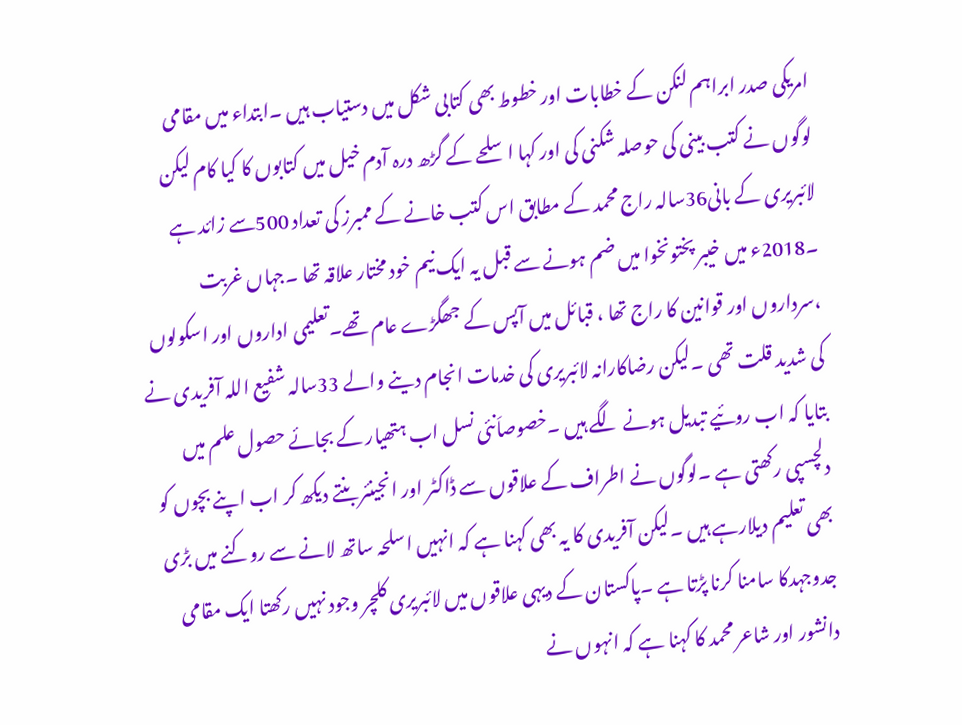امریکی صدر ابراہم لنکن کے خطابات اور خطوط بھی کتابی شکل میں دستیاب ہیں ۔ابتداء میں مقامی لوگوں نے کتب بینی کی حوصلہ شکنی کی اور کہا اسلحے کے گڑھ درہ آدم خیل میں کتابوں کا کیا کام لیکن لائبریری کے بانی36سالہ راج محمد کے مطابق اس کتب خانے کے ممبرز کی تعداد 500سے زائد ہے ۔2018ء میں خیبر پختونخوا میں ضم ہونے سے قبل یہ ایک نیم خود مختار علاقہ تھا ۔جہاں غربت ،سرداروں اور قوانین کا راج تھا ، قبائل میں آپس کے جھگڑے عام تھے۔تعلیمی اداروں اور اسکولوں کی شدید قلت تھی ۔لیکن رضاکارانہ لائبریری کی خدمات انجام دینے والے 33سالہ شفیع اللہ آفریدی نے بتایا کہ اب روئیے تبدیل ہونے لگے ہیں ۔خصوصاَنئی نسل اب ہتھیار کے بجائے حصول علم میں دلچسپی رکھتی ہے ۔لوگوں نے اطراف کے علاقوں سے ڈاکٹر اور انجینئر بنتے دیکھ کر اب اپنے بچوں کو بھی تعلیم دیلارہے ہیں ۔لیکن آفریدی کا یہ بھی کہنا ہے کہ انہیں اسلحہ ساتھ لانے سے روکنے میں بڑی جدوجہدکا سامنا کرنا پڑتا ہے ۔پاکستان کے دیہی علاقوں میں لائبریری کلچر وجود نہیں رکھتا ایک مقامی دانشور اور شاعر محمد کا کہنا ہے کہ انہوں نے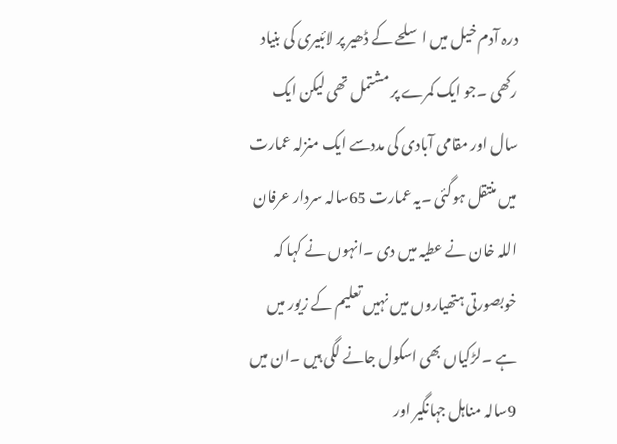درہ آدم خیل میں ا سلحے کے ڈھیر پر لائبیری کی بنیاد رکھی ۔جو ایک کمرے پر مشتمل تھی لیکن ایک سال اور مقامی آبادی کی مددسے ایک منزلہ عمارت میں منتقل ہوگئی ۔یہ عمارت 65سالہ سردار عرفان اللہ خان نے عطیہ میں دی ۔انہوں نے کہا کہ خوبصورتی ہتھیاروں میں نہیں تعلیم کے زیور میں ہے ۔لڑکیاں بھی اسکول جانے لگی ہیں ۔ان میں 9سالہ مناہل جہانگیر اور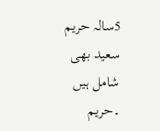5سالہ حریم سعید بھی شامل ہیں ۔حریم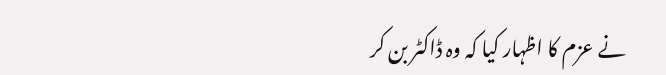نے عزم کا اظہار کیا کہ وہ ڈاکٹر بن کر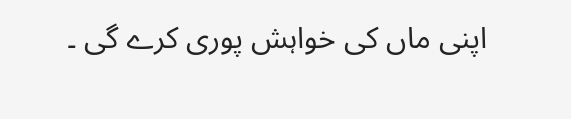اپنی ماں کی خواہش پوری کرے گی ۔